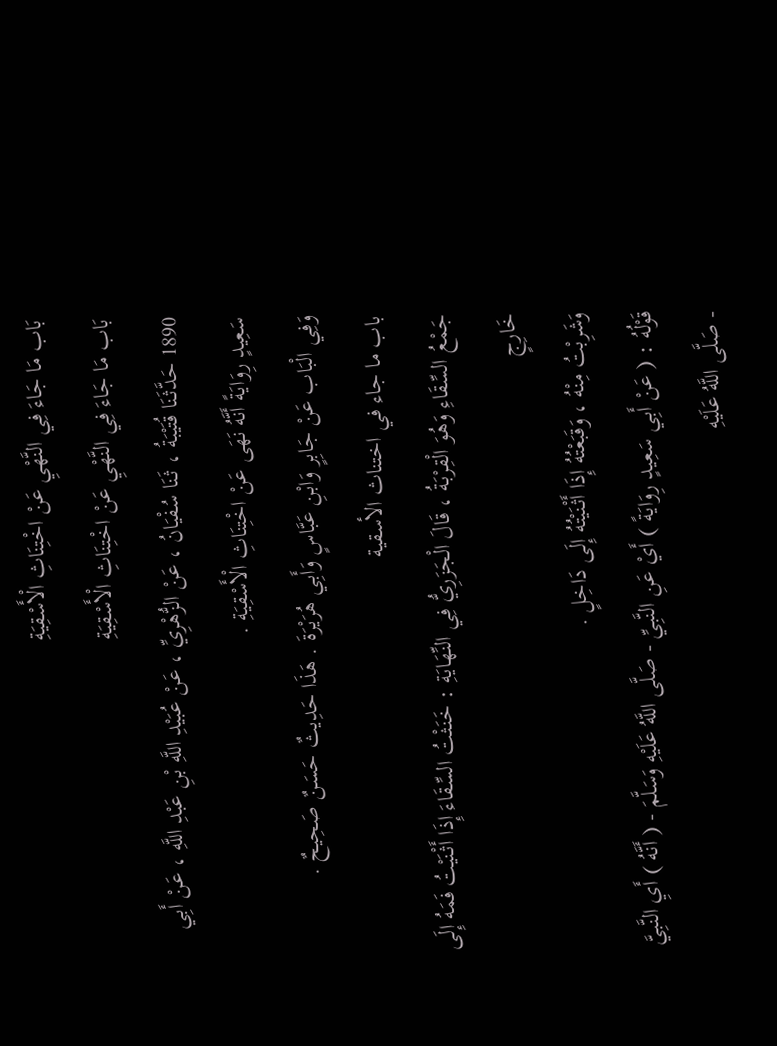بَاب مَا جَاءَ فِي النَّهْيِ عَنْ اخْتِنَاثِ الْأَسْقِيَةِ
بَاب مَا جَاءَ فِي النَّهْيِ عَنْ اخْتِنَاثِ الْأَسْقِيَةِ
1890 حَدَّثَنَا قُتَيْبَةُ ، ثَنَا سُفْيَانُ ، عَنْ الزُّهْرِيِّ ، عَنْ عُبَيْدِ اللَّهِ بْنِ عَبْدِ اللَّهِ ، عَنْ أَبِي سَعِيدٍ رِوَايَةً أَنَّهُ نَهَى عَنْ اخْتِنَاثِ الْأَسْقِيَةِ .
وَفِي الْبَاب عَنْ جَابِرٍ وَابْنِ عَبَّاسٍ وَأَبِي هُرَيْرَةَ . هَذَا حَدِيثٌ حَسَنٌ صَحِيحٌ .
باب ما جاء في اختناث الأسقية
جَمْعُ السِّقَاءِ وَهُوَ الْقِرْبَةُ ، قَالَ الْجَزَرِيُّ فِي النِّهَايَةِ : خَنَثْتُ السِّقَاءَ إِذَا أَثْنَيْتُ فَمَهُ إِلَى خَارِجٍ
وَشَرِبْتُ مِنْهُ ، وَقَبَعْتُهُ إِذَا أَثْنَيْتُهُ إِلَى دَاخِلٍ .
قَوْلُهُ : ( عَنْ أَبِي سَعِيدٍ رِوَايَةً ) أَيْ عَنِ النَّبِيِّ - صَلَّى اللَّهُ عَلَيْهِ وَسَلَّمَ - ( أَنَّهُ ) أَيِ النَّبِيَّ - صَلَّى اللَّهُ عَلَيْهِ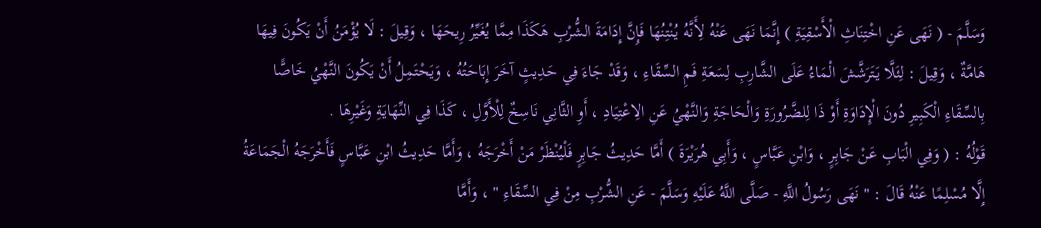وَسَلَّمَ - ( نَهَى عَنِ اخْتِنَاثِ الْأَسْقِيَةِ ) إِنَّمَا نَهَى عَنْهُ لِأَنَّهُ يُنْتِنُهَا فَإِنَّ إِدَامَةَ الشُّرْبِ هَكَذَا مِمَّا يُغَيِّرُ رِيحَهَا ، وَقِيلَ : لَا يُؤْمَنُ أَنْ يَكُونَ فِيهَا هَامَّةٌ ، وَقِيلَ : لِئَلَّا يَتَرَشَّشَ الْمَاءُ عَلَى الشَّارِبِ لِسَعَةِ فَمِ السِّقَاءِ ، وَقَدْ جَاءَ فِي حَدِيثٍ آخَرَ إِبَاحَتُهُ ، وَيَحْتَمِلُ أَنْ يَكُونَ النَّهْيُ خَاصًّا بِالسِّقَاءِ الْكَبِيرِ دُونَ الْإِدَاوَةِ أَوْ ذَا لِلضَّرُورَةِ وَالْحَاجَةِ وَالنَّهْيُ عَنِ الِاعْتِيَادِ ، أَوِ الثَّانِي نَاسِخٌ لِلْأَوَّلِ ، كَذَا فِي النِّهَايَةِ وَغَيْرِهَا .
قَوْلُهُ : ( وَفِي الْبَابِ عَنْ جَابِرٍ ، وَابْنِ عَبَّاسٍ ، وَأَبِي هُرَيْرَةَ ) أَمَّا حَدِيثُ جَابِرٍ فَلْيُنْظَرْ مَنْ أَخْرَجَهُ ، وَأَمَّا حَدِيثُ ابْنِ عَبَّاسٍ فَأَخْرَجَهُ الْجَمَاعَةُ إِلَّا مُسْلِمًا عَنْهُ قَالَ : " نَهَى رَسُولُ اللَّهِ - صَلَّى اللَّهُ عَلَيْهِ وَسَلَّمَ - عَنِ الشُّرْبِ مِنْ فِي السِّقَاءِ " ، وَأَمَّا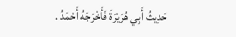حَدِيثُ أَبِي هُرَيْرَةَ فَأَخْرَجَهُ أَحْمَدُ .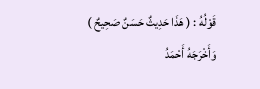قَوْلُهُ : ( هَذَا حَدِيثٌ حَسَنٌ صَحِيحٌ ) وَأَخْرَجَهُ أَحْمَدُ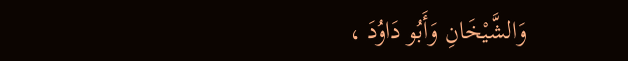وَالشَّيْخَانِ وَأَبُو دَاوُدَ ،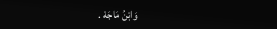وَابْنُ مَاجَهْ .